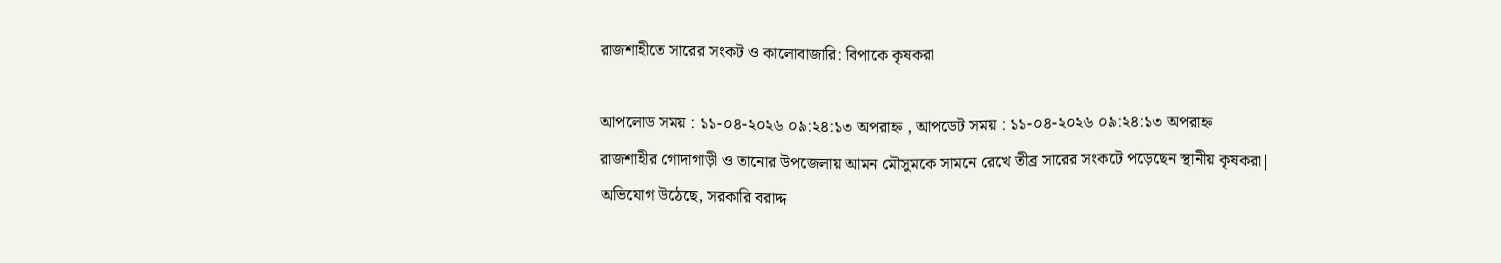রাজশাহীতে সারের সংকট ও কালোবাজারি: বিপাকে কৃষকরা

আপলোড সময় : ১১-০৪-২০২৬ ০৯:২৪:১৩ অপরাহ্ন , আপডেট সময় : ১১-০৪-২০২৬ ০৯:২৪:১৩ অপরাহ্ন
রাজশাহীর গোদাগাড়ী ও তানোর উপজেলায় আমন মৌসুমকে সামনে রেখে তীব্র সারের সংকটে পড়েছেন স্থানীয় কৃষকরা| অভিযোগ উঠেছে, সরকারি বরাদ্দ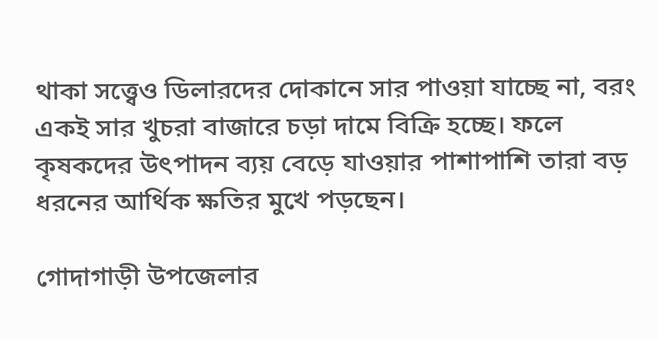থাকা সত্ত্বেও ডিলারদের দোকানে সার পাওয়া যাচ্ছে না, বরং একই সার খুচরা বাজারে চড়া দামে বিক্রি হচ্ছে। ফলে কৃষকদের উৎপাদন ব্যয় বেড়ে যাওয়ার পাশাপাশি তারা বড় ধরনের আর্থিক ক্ষতির মুখে পড়ছেন।

গোদাগাড়ী উপজেলার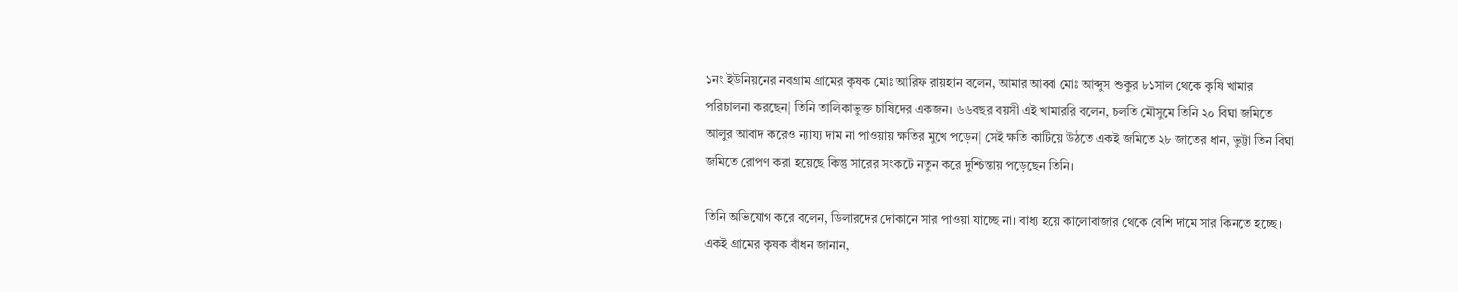১নং ইউনিয়নের নবগ্রাম গ্রামের কৃষক মোঃ আরিফ রায়হান বলেন, আমার আব্বা মোঃ আব্দুস শুকুর ৮১সাল থেকে কৃষি খামার পরিচালনা করছেন| তিনি তালিকাভুক্ত চাষিদের একজন। ৬৬বছর বয়সী এই খামাররি বলেন, চলতি মৌসুমে তিনি ২০ বিঘা জমিতে আলুর আবাদ করেও ন্যায্য দাম না পাওয়ায় ক্ষতির মুখে পড়েন| সেই ক্ষতি কাটিয়ে উঠতে একই জমিতে ২৮ জাতের ধান, ভুট্টা তিন বিঘা জমিতে রোপণ করা হয়েছে কিন্তু সারের সংকটে নতুন করে দুশ্চিন্তায় পড়েছেন তিনি।

তিনি অভিযোগ করে বলেন, ডিলারদের দোকানে সার পাওয়া যাচ্ছে না। বাধ্য হয়ে কালোবাজার থেকে বেশি দামে সার কিনতে হচ্ছে। একই গ্রামের কৃষক বাঁধন জানান,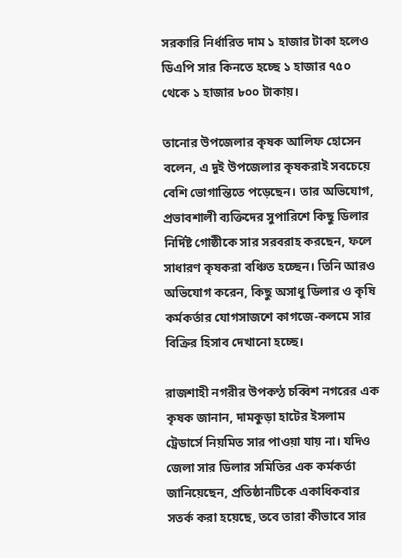সরকারি নির্ধারিত দাম ১ হাজার টাকা হলেও ডিএপি সার কিনতে হচ্ছে ১ হাজার ৭৫০ থেকে ১ হাজার ৮০০ টাকায়।

তানোর উপজেলার কৃষক আলিফ হোসেন বলেন, এ দুই উপজেলার কৃষকরাই সবচেয়ে বেশি ভোগান্তিতে পড়েছেন। তার অভিযোগ, প্রভাবশালী ব্যক্তিদের সুপারিশে কিছু ডিলার নির্দিষ্ট গোষ্ঠীকে সার সরবরাহ করছেন, ফলে সাধারণ কৃষকরা বঞ্চিত হচ্ছেন। তিনি আরও অভিযোগ করেন, কিছু অসাধু ডিলার ও কৃষি কর্মকর্তার যোগসাজশে কাগজে-কলমে সার বিক্রির হিসাব দেখানো হচ্ছে।

রাজশাহী নগরীর উপকণ্ঠ চব্বিশ নগরের এক কৃষক জানান, দামকুড়া হাটের ইসলাম ট্রেডার্সে নিয়মিত সার পাওয়া যায় না। যদিও জেলা সার ডিলার সমিতির এক কর্মকর্তা জানিয়েছেন, প্রতিষ্ঠানটিকে একাধিকবার সতর্ক করা হয়েছে, তবে তারা কীভাবে সার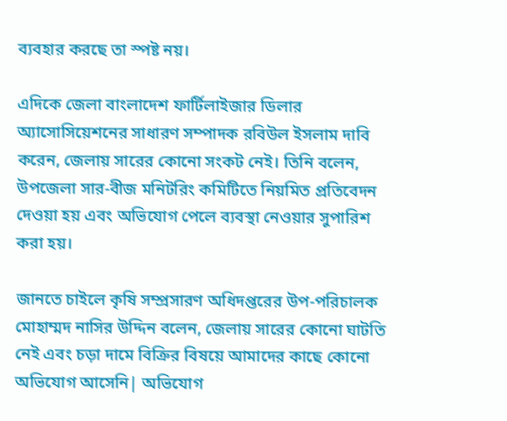ব্যবহার করছে তা স্পষ্ট নয়।

এদিকে জেলা বাংলাদেশ ফার্টিলাইজার ডিলার অ্যাসোসিয়েশনের সাধারণ সম্পাদক রবিউল ইসলাম দাবি করেন, জেলায় সারের কোনো সংকট নেই। তিনি বলেন, উপজেলা সার-বীজ মনিটরিং কমিটিতে নিয়মিত প্রতিবেদন দেওয়া হয় এবং অভিযোগ পেলে ব্যবস্থা নেওয়ার সুপারিশ করা হয়।

জানতে চাইলে কৃষি সম্প্রসারণ অধিদপ্তরের উপ-পরিচালক মোহাম্মদ নাসির উদ্দিন বলেন, জেলায় সারের কোনো ঘাটতি নেই এবং চড়া দামে বিক্রির বিষয়ে আমাদের কাছে কোনো অভিযোগ আসেনি| অভিযোগ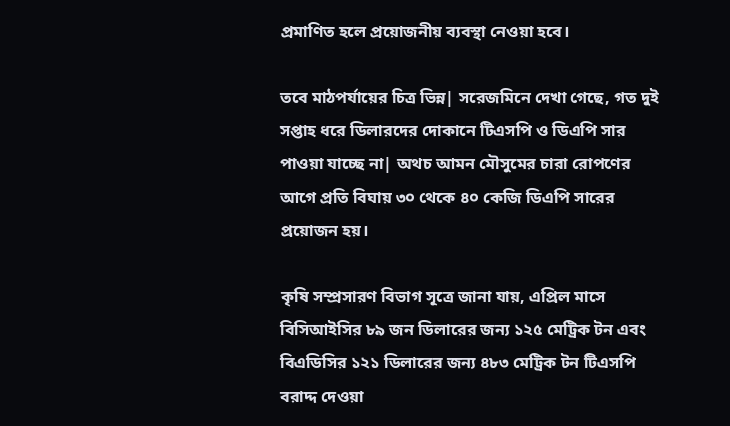প্রমাণিত হলে প্রয়োজনীয় ব্যবস্থা নেওয়া হবে।

তবে মাঠপর্যায়ের চিত্র ভিন্ন| সরেজমিনে দেখা গেছে, গত দুই সপ্তাহ ধরে ডিলারদের দোকানে টিএসপি ও ডিএপি সার পাওয়া যাচ্ছে না| অথচ আমন মৌসুমের চারা রোপণের আগে প্রতি বিঘায় ৩০ থেকে ৪০ কেজি ডিএপি সারের প্রয়োজন হয়।

কৃষি সম্প্রসারণ বিভাগ সূত্রে জানা যায়, এপ্রিল মাসে বিসিআইসির ৮৯ জন ডিলারের জন্য ১২৫ মেট্রিক টন এবং বিএডিসির ১২১ ডিলারের জন্য ৪৮৩ মেট্রিক টন টিএসপি বরাদ্দ দেওয়া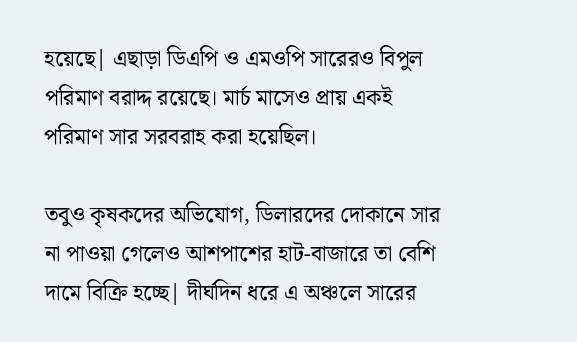হয়েছে| এছাড়া ডিএপি ও এমওপি সারেরও বিপুল পরিমাণ বরাদ্দ রয়েছে। মার্চ মাসেও প্রায় একই পরিমাণ সার সরবরাহ করা হয়েছিল।

তবুও কৃষকদের অভিযোগ, ডিলারদের দোকানে সার না পাওয়া গেলেও আশপাশের হাট-বাজারে তা বেশি দামে বিক্রি হচ্ছে| দীর্ঘদিন ধরে এ অঞ্চলে সারের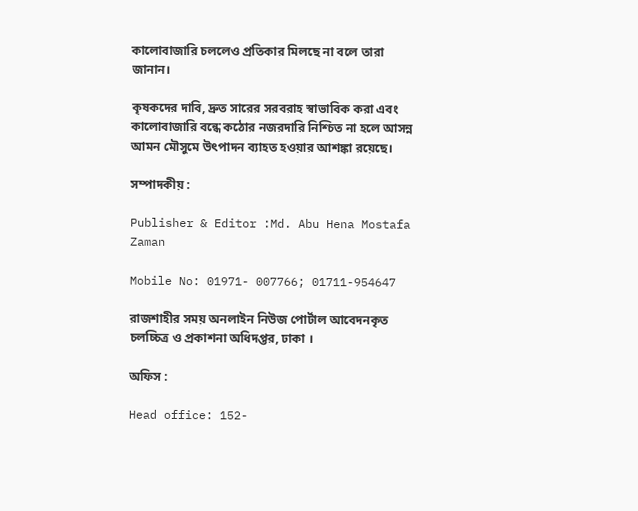কালোবাজারি চললেও প্রতিকার মিলছে না বলে তারা জানান।

কৃষকদের দাবি, দ্রুত সারের সরবরাহ স্বাভাবিক করা এবং কালোবাজারি বন্ধে কঠোর নজরদারি নিশ্চিত না হলে আসন্ন আমন মৌসুমে উৎপাদন ব্যাহত হওয়ার আশঙ্কা রয়েছে।

সম্পাদকীয় :

Publisher & Editor :Md. Abu Hena Mostafa Zaman

Mobile No: 01971- 007766; 01711-954647

রাজশাহীর সময় অনলাইন নিউজ পোর্টাল আবেদনকৃত চলচ্চিত্র ও প্রকাশনা অধিদপ্তর, ঢাকা ।

অফিস :

Head office: 152-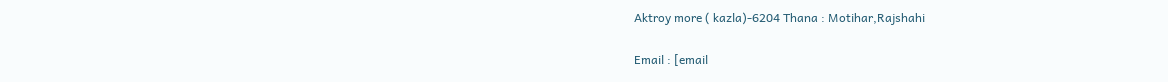Aktroy more ( kazla)-6204 Thana : Motihar,Rajshahi

Email : [email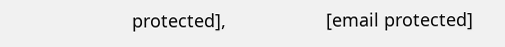protected],                    [email protected]